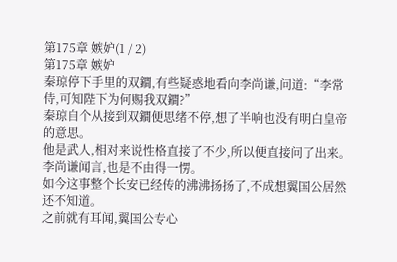第175章 嫉妒(1 / 2)
第175章 嫉妒
秦琼停下手里的双鐧,有些疑惑地看向李尚谦,问道:“李常侍,可知陛下为何赐我双鐧?”
秦琼自个从接到双鐧便思绪不停,想了半响也没有明白皇帝的意思。
他是武人,相对来说性格直接了不少,所以便直接问了出来。
李尚谦闻言,也是不由得一愣。
如今这事整个长安已经传的沸沸扬扬了,不成想翼国公居然还不知道。
之前就有耳闻,翼国公专心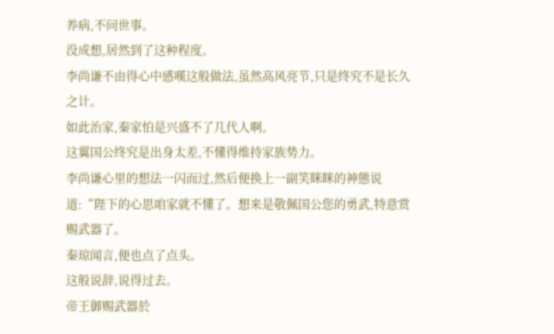养病,不问世事。
没成想,居然到了这种程度。
李尚谦不由得心中感嘆这般做法,虽然高风亮节,只是终究不是长久之计。
如此治家,秦家怕是兴盛不了几代人啊。
这翼国公终究是出身太差,不懂得维持家族势力。
李尚谦心里的想法一闪而过,然后便换上一副笑眯眯的神態说道:“陛下的心思咱家就不懂了。想来是敬佩国公您的勇武,特意赏赐武器了。
秦琼闻言,便也点了点头。
这般说辞,说得过去。
帝王御赐武器於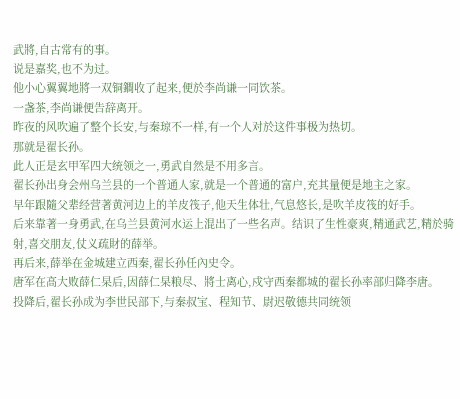武將,自古常有的事。
说是嘉奖,也不为过。
他小心翼翼地將一双铜鐧收了起来,便於李尚谦一同饮茶。
一盏茶,李尚谦便告辞离开。
昨夜的风吹遍了整个长安,与秦琼不一样,有一个人对於这件事极为热切。
那就是翟长孙。
此人正是玄甲军四大统领之一,勇武自然是不用多言。
翟长孙出身会州乌兰县的一个普通人家,就是一个普通的富户,充其量便是地主之家。
早年跟隨父辈经营著黄河边上的羊皮筏子,他天生体壮,气息悠长,是吹羊皮筏的好手。
后来靠著一身勇武,在乌兰县黄河水运上混出了一些名声。结识了生性豪爽,精通武艺,精於骑射,喜交朋友,仗义疏財的薛举。
再后来,薛举在金城建立西秦,翟长孙任內史令。
唐军在高大败薛仁杲后,因薛仁杲粮尽、將士离心,戍守西秦都城的翟长孙率部归降李唐。
投降后,翟长孙成为李世民部下,与秦叔宝、程知节、尉迟敬德共同统领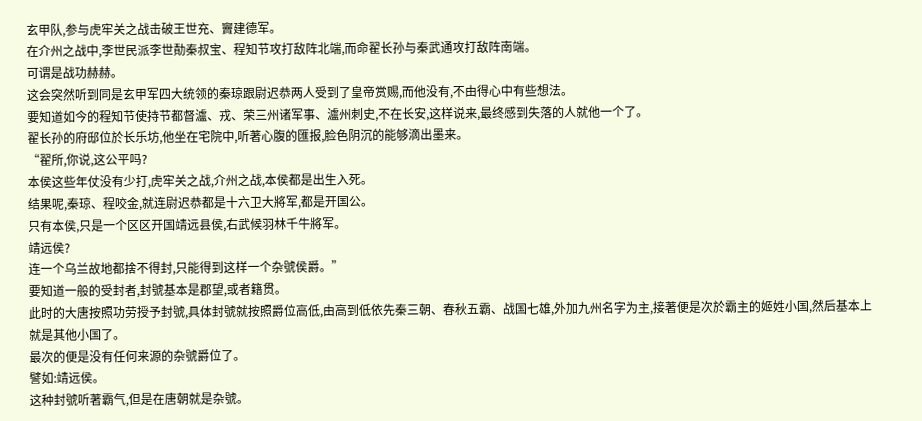玄甲队,参与虎牢关之战击破王世充、竇建德军。
在介州之战中,李世民派李世勣秦叔宝、程知节攻打敌阵北端,而命翟长孙与秦武通攻打敌阵南端。
可谓是战功赫赫。
这会突然听到同是玄甲军四大统领的秦琼跟尉迟恭两人受到了皇帝赏赐,而他没有,不由得心中有些想法。
要知道如今的程知节使持节都督瀘、戎、荣三州诸军事、瀘州刺史,不在长安,这样说来,最终感到失落的人就他一个了。
翟长孙的府邸位於长乐坊,他坐在宅院中,听著心腹的匯报,脸色阴沉的能够滴出墨来。
“翟所,你说,这公平吗?
本侯这些年仗没有少打,虎牢关之战,介州之战,本侯都是出生入死。
结果呢,秦琼、程咬金,就连尉迟恭都是十六卫大將军,都是开国公。
只有本侯,只是一个区区开国靖远县侯,右武候羽林千牛將军。
靖远侯?
连一个乌兰故地都捨不得封,只能得到这样一个杂號侯爵。”
要知道一般的受封者,封號基本是郡望,或者籍贯。
此时的大唐按照功劳授予封號,具体封號就按照爵位高低,由高到低依先秦三朝、春秋五霸、战国七雄,外加九州名字为主,接著便是次於霸主的姬姓小国,然后基本上就是其他小国了。
最次的便是没有任何来源的杂號爵位了。
譬如:靖远侯。
这种封號听著霸气,但是在唐朝就是杂號。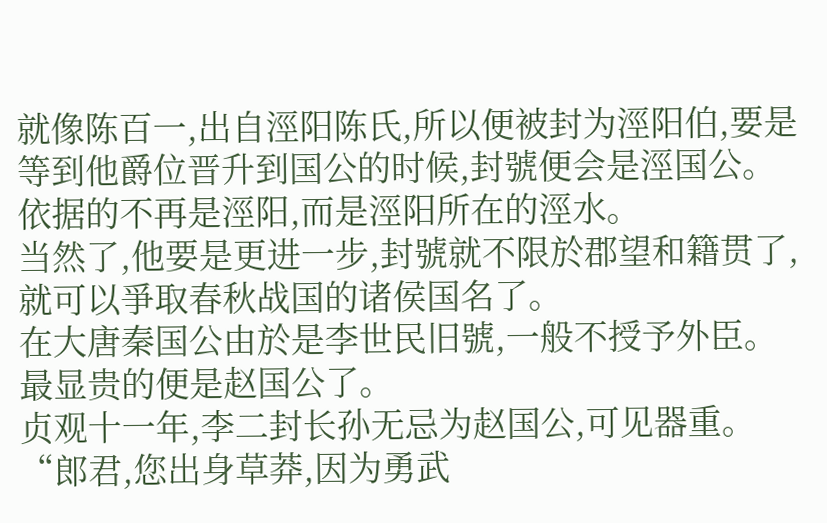就像陈百一,出自涇阳陈氏,所以便被封为涇阳伯,要是等到他爵位晋升到国公的时候,封號便会是涇国公。
依据的不再是涇阳,而是涇阳所在的涇水。
当然了,他要是更进一步,封號就不限於郡望和籍贯了,就可以爭取春秋战国的诸侯国名了。
在大唐秦国公由於是李世民旧號,一般不授予外臣。
最显贵的便是赵国公了。
贞观十一年,李二封长孙无忌为赵国公,可见器重。
“郎君,您出身草莽,因为勇武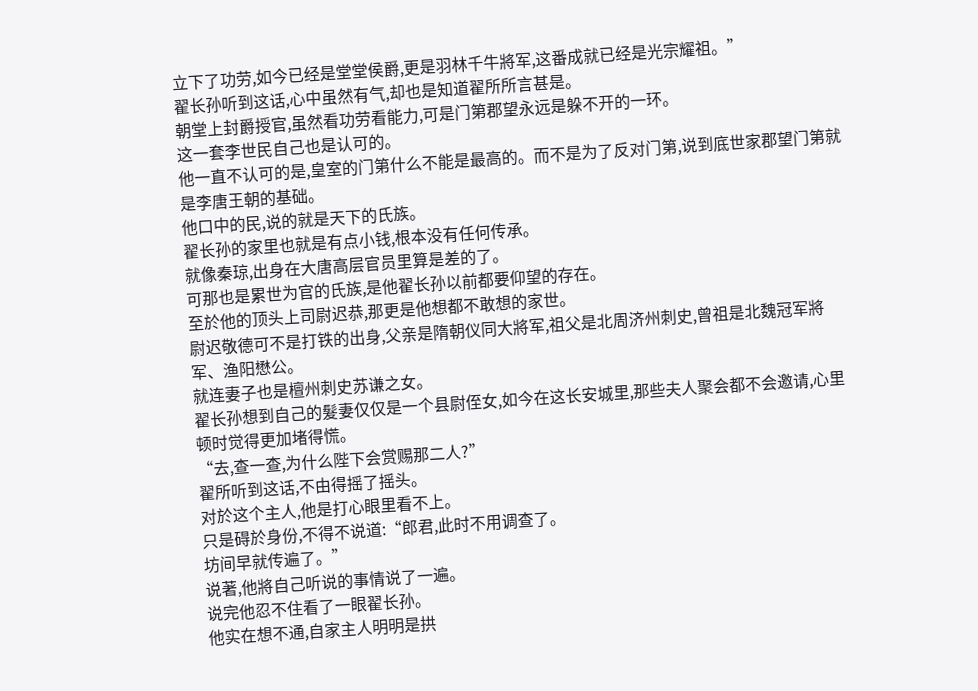立下了功劳,如今已经是堂堂侯爵,更是羽林千牛將军,这番成就已经是光宗耀祖。”
翟长孙听到这话,心中虽然有气,却也是知道翟所所言甚是。
朝堂上封爵授官,虽然看功劳看能力,可是门第郡望永远是躲不开的一环。
这一套李世民自己也是认可的。
他一直不认可的是,皇室的门第什么不能是最高的。而不是为了反对门第,说到底世家郡望门第就是李唐王朝的基础。
他口中的民,说的就是天下的氏族。
翟长孙的家里也就是有点小钱,根本没有任何传承。
就像秦琼,出身在大唐高层官员里算是差的了。
可那也是累世为官的氏族,是他翟长孙以前都要仰望的存在。
至於他的顶头上司尉迟恭,那更是他想都不敢想的家世。
尉迟敬德可不是打铁的出身,父亲是隋朝仪同大將军,祖父是北周济州刺史,曾祖是北魏冠军將军、渔阳懋公。
就连妻子也是檀州刺史苏谦之女。
翟长孙想到自己的髮妻仅仅是一个县尉侄女,如今在这长安城里,那些夫人聚会都不会邀请,心里顿时觉得更加堵得慌。
“去,查一查,为什么陛下会赏赐那二人?”
翟所听到这话,不由得摇了摇头。
对於这个主人,他是打心眼里看不上。
只是碍於身份,不得不说道:“郎君,此时不用调查了。
坊间早就传遍了。”
说著,他將自己听说的事情说了一遍。
说完他忍不住看了一眼翟长孙。
他实在想不通,自家主人明明是拱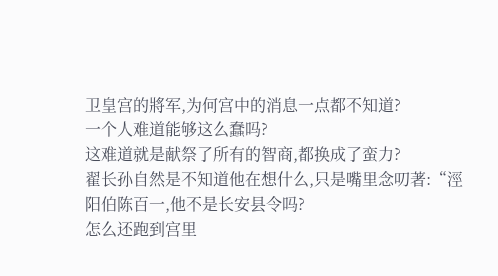卫皇宫的將军,为何宫中的消息一点都不知道?
一个人难道能够这么蠢吗?
这难道就是献祭了所有的智商,都换成了蛮力?
翟长孙自然是不知道他在想什么,只是嘴里念叨著:“涇阳伯陈百一,他不是长安县令吗?
怎么还跑到宫里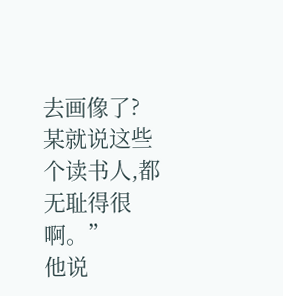去画像了?
某就说这些个读书人,都无耻得很啊。”
他说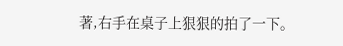著,右手在桌子上狠狠的拍了一下。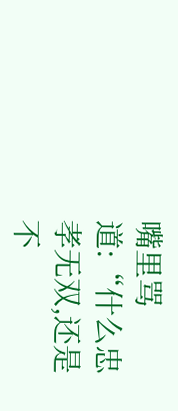嘴里骂道:“什么忠孝无双,还是不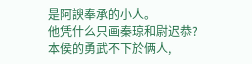是阿諛奉承的小人。
他凭什么只画秦琼和尉迟恭?
本侯的勇武不下於俩人,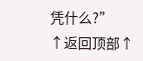凭什么?”
↑返回顶部↑